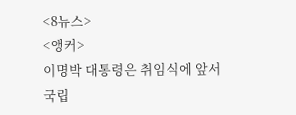<8뉴스>
<앵커>
이명박 대통령은 취임식에 앞서 국립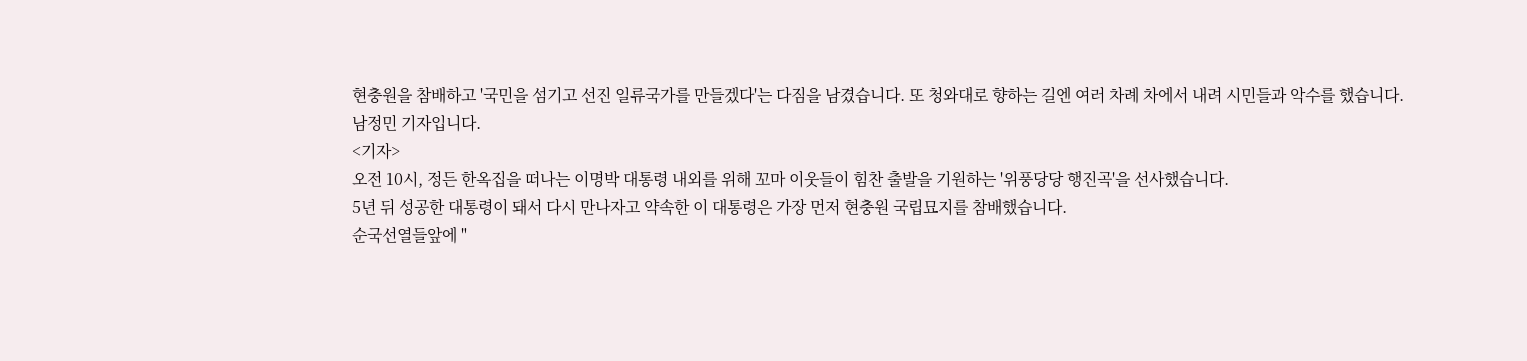현충원을 참배하고 '국민을 섬기고 선진 일류국가를 만들겠다'는 다짐을 남겼습니다. 또 청와대로 향하는 길엔 여러 차례 차에서 내려 시민들과 악수를 했습니다.
남정민 기자입니다.
<기자>
오전 10시, 정든 한옥집을 떠나는 이명박 대통령 내외를 위해 꼬마 이웃들이 힘찬 출발을 기원하는 '위풍당당 행진곡'을 선사했습니다.
5년 뒤 성공한 대통령이 돼서 다시 만나자고 약속한 이 대통령은 가장 먼저 현충원 국립묘지를 참배했습니다.
순국선열들앞에 "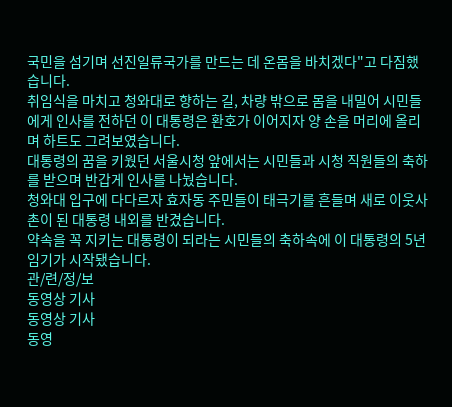국민을 섬기며 선진일류국가를 만드는 데 온몸을 바치겠다"고 다짐했습니다.
취임식을 마치고 청와대로 향하는 길, 차량 밖으로 몸을 내밀어 시민들에게 인사를 전하던 이 대통령은 환호가 이어지자 양 손을 머리에 올리며 하트도 그려보였습니다.
대통령의 꿈을 키웠던 서울시청 앞에서는 시민들과 시청 직원들의 축하를 받으며 반갑게 인사를 나눴습니다.
청와대 입구에 다다르자 효자동 주민들이 태극기를 흔들며 새로 이웃사촌이 된 대통령 내외를 반겼습니다.
약속을 꼭 지키는 대통령이 되라는 시민들의 축하속에 이 대통령의 5년 임기가 시작됐습니다.
관/련/정/보
동영상 기사
동영상 기사
동영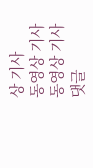상 기사
동영상 기사
동영상 기사
댓글